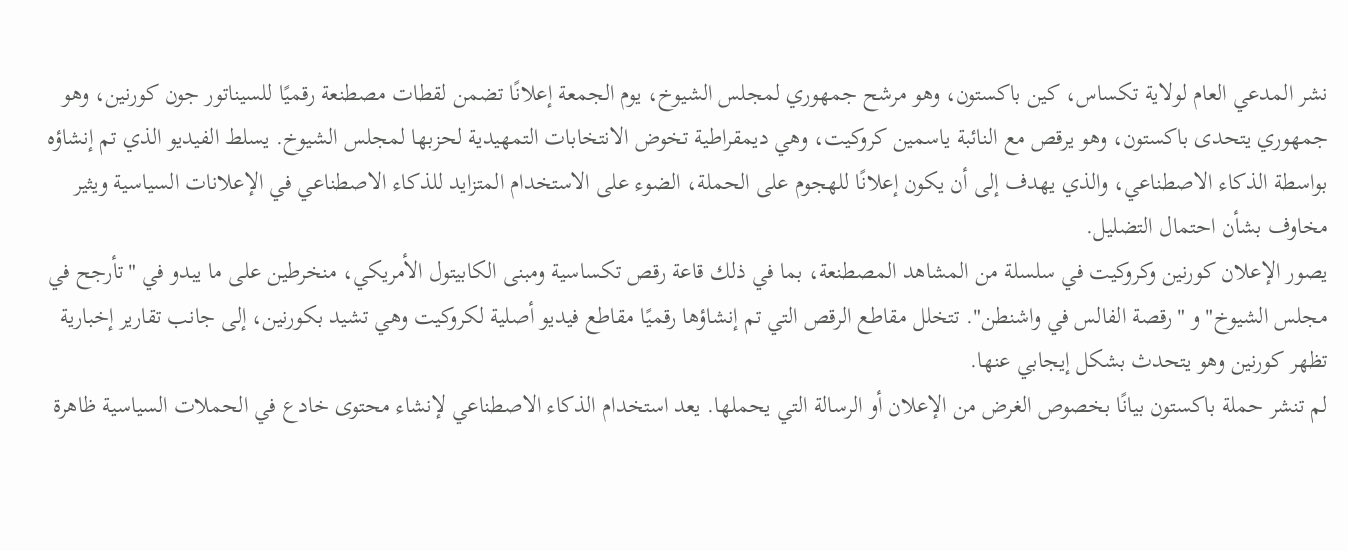نشر المدعي العام لولاية تكساس، كين باكستون، وهو مرشح جمهوري لمجلس الشيوخ، يوم الجمعة إعلانًا تضمن لقطات مصطنعة رقميًا للسيناتور جون كورنين، وهو جمهوري يتحدى باكستون، وهو يرقص مع النائبة ياسمين كروكيت، وهي ديمقراطية تخوض الانتخابات التمهيدية لحزبها لمجلس الشيوخ. يسلط الفيديو الذي تم إنشاؤه بواسطة الذكاء الاصطناعي، والذي يهدف إلى أن يكون إعلانًا للهجوم على الحملة، الضوء على الاستخدام المتزايد للذكاء الاصطناعي في الإعلانات السياسية ويثير مخاوف بشأن احتمال التضليل.
يصور الإعلان كورنين وكروكيت في سلسلة من المشاهد المصطنعة، بما في ذلك قاعة رقص تكساسية ومبنى الكابيتول الأمريكي، منخرطين على ما يبدو في "تأرجح في مجلس الشيوخ" و "رقصة الفالس في واشنطن". تتخلل مقاطع الرقص التي تم إنشاؤها رقميًا مقاطع فيديو أصلية لكروكيت وهي تشيد بكورنين، إلى جانب تقارير إخبارية تظهر كورنين وهو يتحدث بشكل إيجابي عنها.
لم تنشر حملة باكستون بيانًا بخصوص الغرض من الإعلان أو الرسالة التي يحملها. يعد استخدام الذكاء الاصطناعي لإنشاء محتوى خادع في الحملات السياسية ظاهرة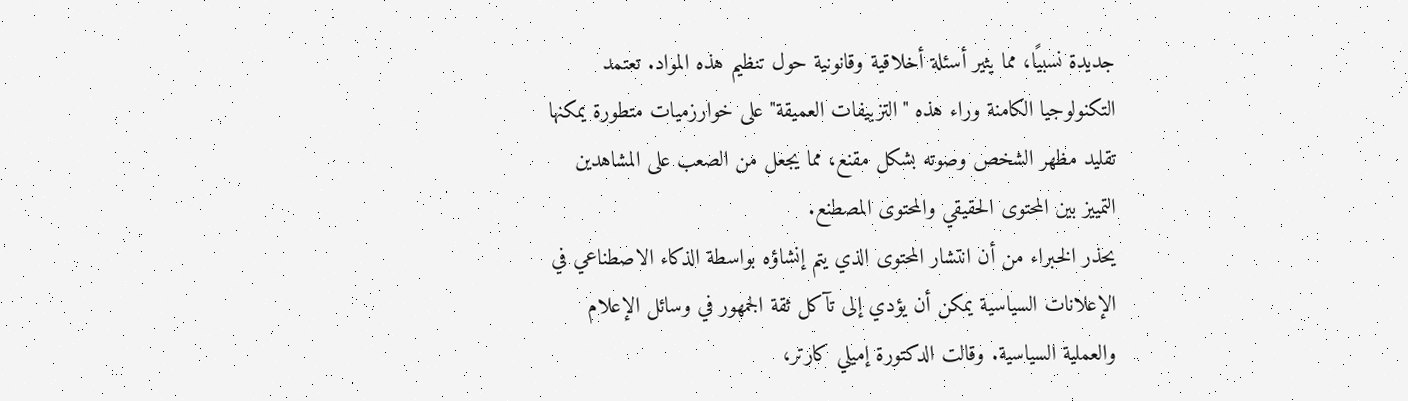جديدة نسبيًا، مما يثير أسئلة أخلاقية وقانونية حول تنظيم هذه المواد. تعتمد التكنولوجيا الكامنة وراء هذه "التزييفات العميقة" على خوارزميات متطورة يمكنها تقليد مظهر الشخص وصوته بشكل مقنع، مما يجعل من الصعب على المشاهدين التمييز بين المحتوى الحقيقي والمحتوى المصطنع.
يحذر الخبراء من أن انتشار المحتوى الذي يتم إنشاؤه بواسطة الذكاء الاصطناعي في الإعلانات السياسية يمكن أن يؤدي إلى تآكل ثقة الجمهور في وسائل الإعلام والعملية السياسية. وقالت الدكتورة إميلي كارتر،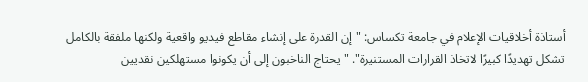أستاذة أخلاقيات الإعلام في جامعة تكساس: "إن القدرة على إنشاء مقاطع فيديو واقعية ولكنها ملفقة بالكامل تشكل تهديدًا كبيرًا لاتخاذ القرارات المستنيرة". "يحتاج الناخبون إلى أن يكونوا مستهلكين نقديين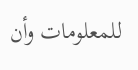للمعلومات وأن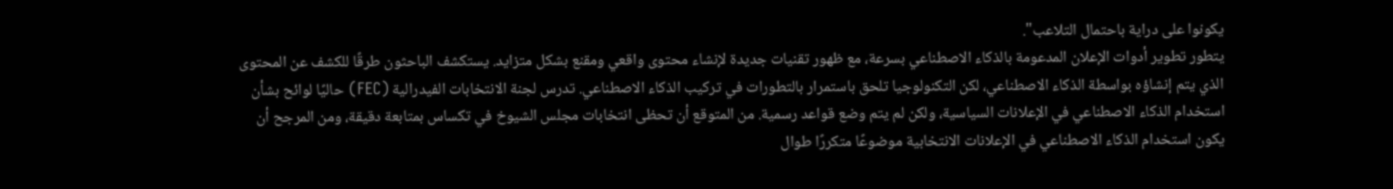يكونوا على دراية باحتمال التلاعب".
يتطور تطوير أدوات الإعلان المدعومة بالذكاء الاصطناعي بسرعة، مع ظهور تقنيات جديدة لإنشاء محتوى واقعي ومقنع بشكل متزايد. يستكشف الباحثون طرقًا للكشف عن المحتوى الذي يتم إنشاؤه بواسطة الذكاء الاصطناعي، لكن التكنولوجيا تلحق باستمرار بالتطورات في تركيب الذكاء الاصطناعي. تدرس لجنة الانتخابات الفيدرالية (FEC) حاليًا لوائح بشأن استخدام الذكاء الاصطناعي في الإعلانات السياسية، ولكن لم يتم وضع قواعد رسمية. من المتوقع أن تحظى انتخابات مجلس الشيوخ في تكساس بمتابعة دقيقة، ومن المرجح أن يكون استخدام الذكاء الاصطناعي في الإعلانات الانتخابية موضوعًا متكررًا طوال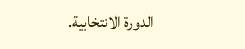الدورة الانتخابية.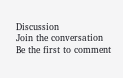Discussion
Join the conversation
Be the first to comment